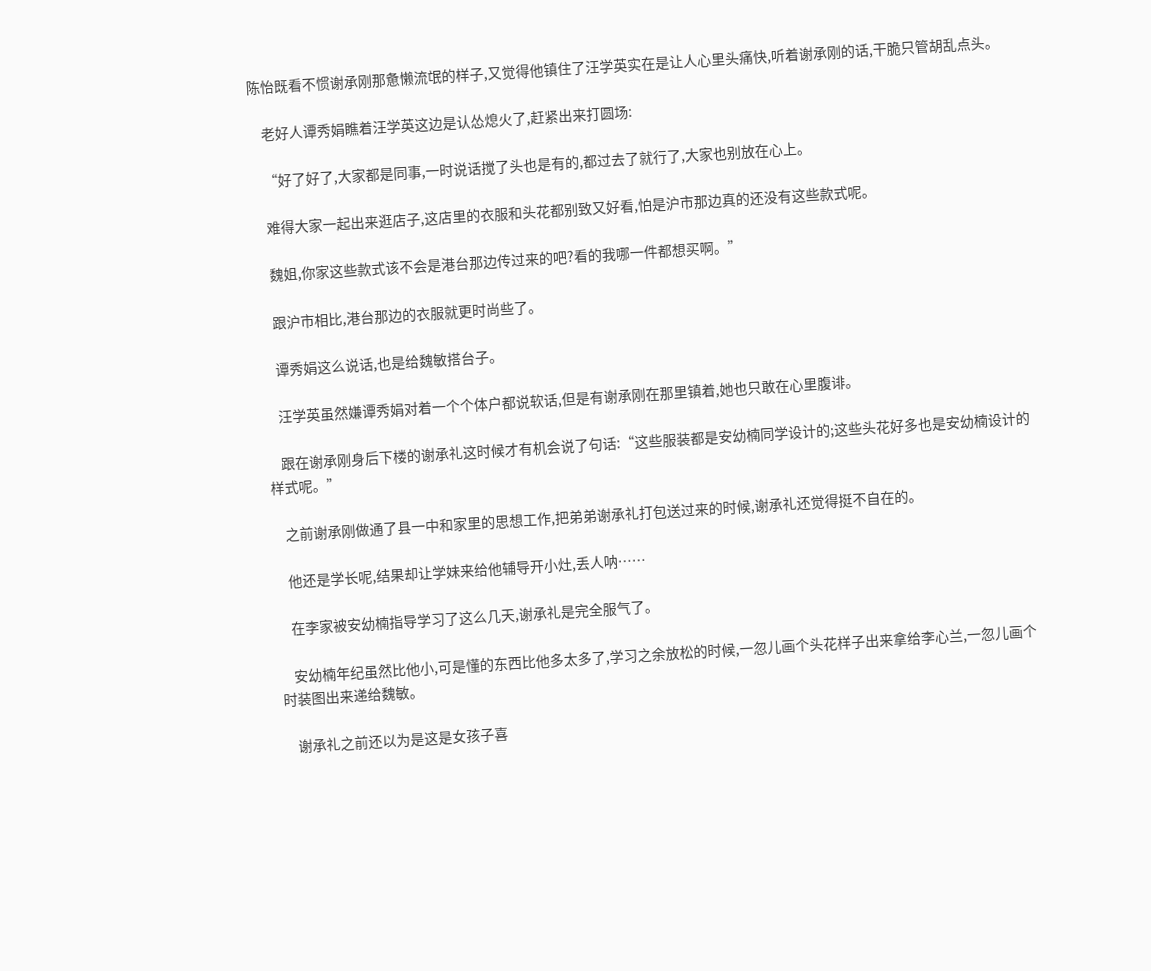陈怡既看不惯谢承刚那惫懒流氓的样子,又觉得他镇住了汪学英实在是让人心里头痛快,听着谢承刚的话,干脆只管胡乱点头。

    老好人谭秀娟瞧着汪学英这边是认怂熄火了,赶紧出来打圆场:

    “好了好了,大家都是同事,一时说话搅了头也是有的,都过去了就行了,大家也别放在心上。

    难得大家一起出来逛店子,这店里的衣服和头花都别致又好看,怕是沪市那边真的还没有这些款式呢。

    魏姐,你家这些款式该不会是港台那边传过来的吧?看的我哪一件都想买啊。”

    跟沪市相比,港台那边的衣服就更时尚些了。

    谭秀娟这么说话,也是给魏敏搭台子。

    汪学英虽然嫌谭秀娟对着一个个体户都说软话,但是有谢承刚在那里镇着,她也只敢在心里腹诽。

    跟在谢承刚身后下楼的谢承礼这时候才有机会说了句话:“这些服装都是安幼楠同学设计的;这些头花好多也是安幼楠设计的样式呢。”

    之前谢承刚做通了县一中和家里的思想工作,把弟弟谢承礼打包送过来的时候,谢承礼还觉得挺不自在的。

    他还是学长呢,结果却让学妹来给他辅导开小灶,丢人呐……

    在李家被安幼楠指导学习了这么几天,谢承礼是完全服气了。

    安幼楠年纪虽然比他小,可是懂的东西比他多太多了,学习之余放松的时候,一忽儿画个头花样子出来拿给李心兰,一忽儿画个时装图出来递给魏敏。

    谢承礼之前还以为是这是女孩子喜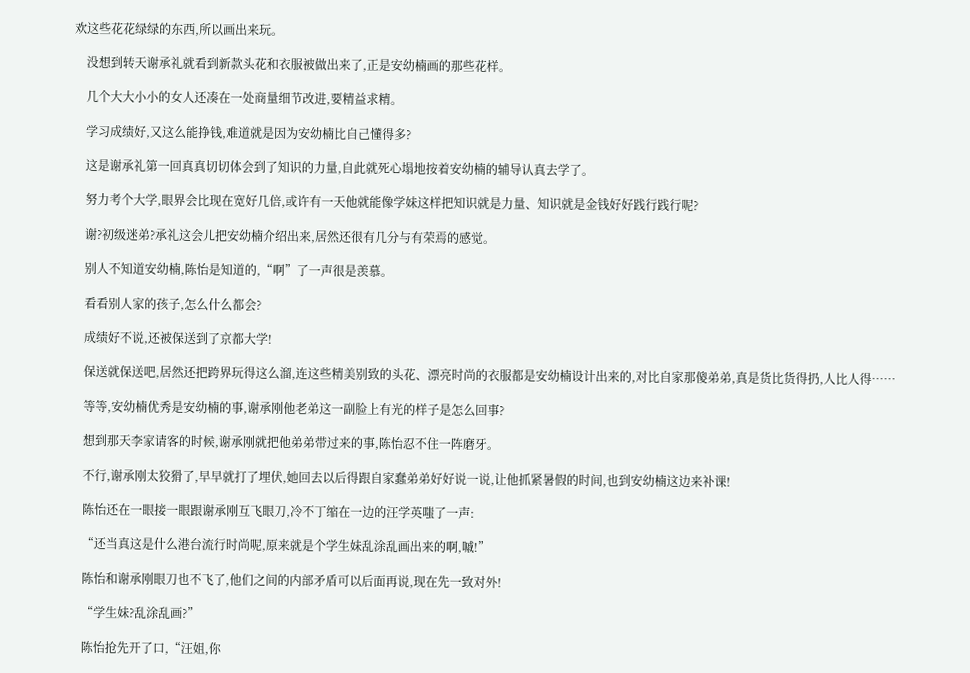欢这些花花绿绿的东西,所以画出来玩。

    没想到转天谢承礼就看到新款头花和衣服被做出来了,正是安幼楠画的那些花样。

    几个大大小小的女人还凑在一处商量细节改进,要精益求精。

    学习成绩好,又这么能挣钱,难道就是因为安幼楠比自己懂得多?

    这是谢承礼第一回真真切切体会到了知识的力量,自此就死心塌地按着安幼楠的辅导认真去学了。

    努力考个大学,眼界会比现在宽好几倍,或许有一天他就能像学妹这样把知识就是力量、知识就是金钱好好践行践行呢?

    谢?初级迷弟?承礼这会儿把安幼楠介绍出来,居然还很有几分与有荣焉的感觉。

    别人不知道安幼楠,陈怡是知道的,“啊”了一声很是羡慕。

    看看别人家的孩子,怎么什么都会?

    成绩好不说,还被保送到了京都大学!

    保送就保送吧,居然还把跨界玩得这么溜,连这些精美别致的头花、漂亮时尚的衣服都是安幼楠设计出来的,对比自家那傻弟弟,真是货比货得扔,人比人得……

    等等,安幼楠优秀是安幼楠的事,谢承刚他老弟这一副脸上有光的样子是怎么回事?

    想到那天李家请客的时候,谢承刚就把他弟弟带过来的事,陈怡忍不住一阵磨牙。

    不行,谢承刚太狡猾了,早早就打了埋伏,她回去以后得跟自家蠢弟弟好好说一说,让他抓紧暑假的时间,也到安幼楠这边来补课!

    陈怡还在一眼接一眼跟谢承刚互飞眼刀,冷不丁缩在一边的汪学英嗤了一声:

    “还当真这是什么港台流行时尚呢,原来就是个学生妹乱涂乱画出来的啊,嘁!”

    陈怡和谢承刚眼刀也不飞了,他们之间的内部矛盾可以后面再说,现在先一致对外!

    “学生妹?乱涂乱画?”

    陈怡抢先开了口,“汪姐,你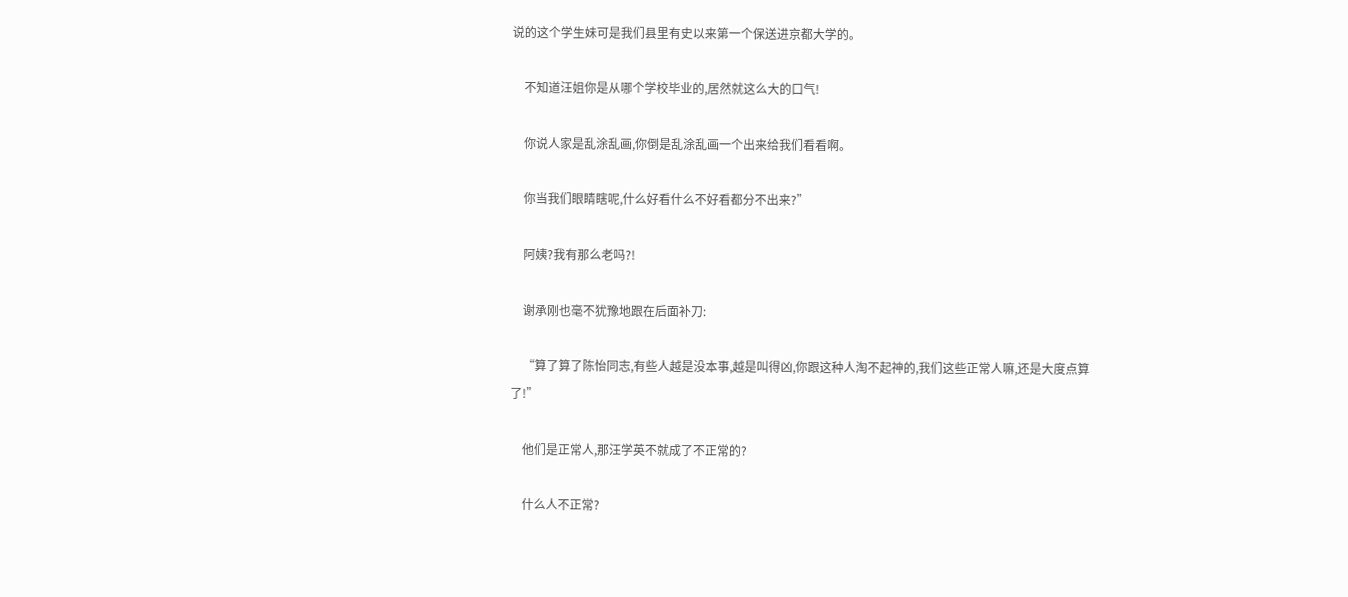说的这个学生妹可是我们县里有史以来第一个保送进京都大学的。

    不知道汪姐你是从哪个学校毕业的,居然就这么大的口气!

    你说人家是乱涂乱画,你倒是乱涂乱画一个出来给我们看看啊。

    你当我们眼睛瞎呢,什么好看什么不好看都分不出来?”

    阿姨?我有那么老吗?!

    谢承刚也毫不犹豫地跟在后面补刀:

    “算了算了陈怡同志,有些人越是没本事,越是叫得凶,你跟这种人淘不起神的,我们这些正常人嘛,还是大度点算了!”

    他们是正常人,那汪学英不就成了不正常的?

    什么人不正常?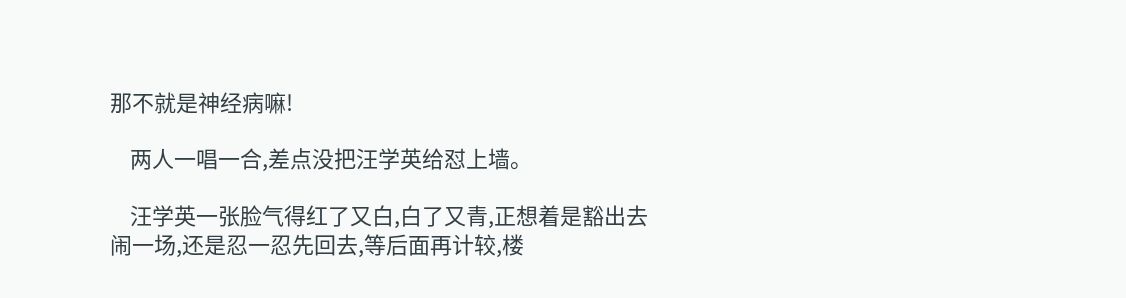那不就是神经病嘛!

    两人一唱一合,差点没把汪学英给怼上墙。

    汪学英一张脸气得红了又白,白了又青,正想着是豁出去闹一场,还是忍一忍先回去,等后面再计较,楼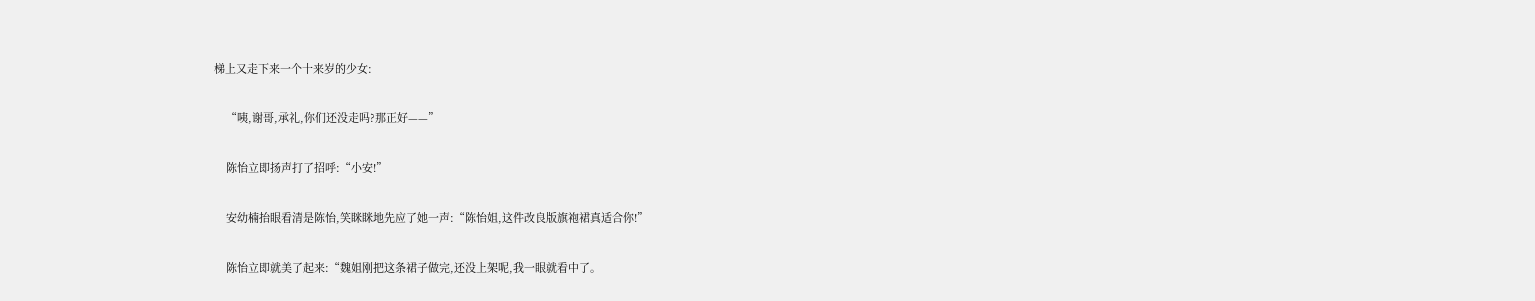梯上又走下来一个十来岁的少女:

    “咦,谢哥,承礼,你们还没走吗?那正好——”

    陈怡立即扬声打了招呼:“小安!”

    安幼楠抬眼看清是陈怡,笑眯眯地先应了她一声:“陈怡姐,这件改良版旗袍裙真适合你!”

    陈怡立即就美了起来:“魏姐刚把这条裙子做完,还没上架呢,我一眼就看中了。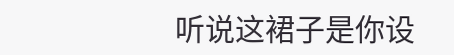听说这裙子是你设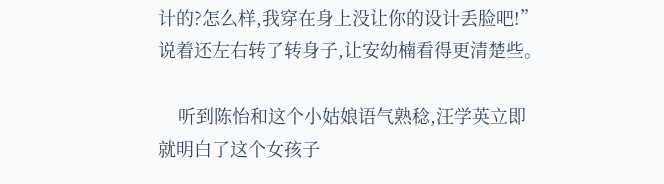计的?怎么样,我穿在身上没让你的设计丢脸吧!”说着还左右转了转身子,让安幼楠看得更清楚些。

    听到陈怡和这个小姑娘语气熟稔,汪学英立即就明白了这个女孩子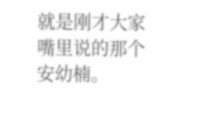就是刚才大家嘴里说的那个安幼楠。